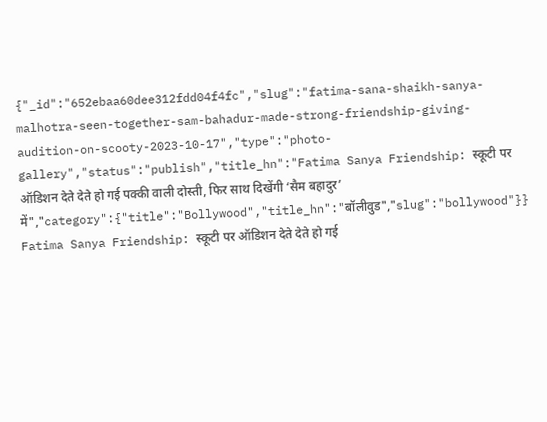{"_id":"652ebaa60dee312fdd04f4fc","slug":"fatima-sana-shaikh-sanya-malhotra-seen-together-sam-bahadur-made-strong-friendship-giving-audition-on-scooty-2023-10-17","type":"photo-gallery","status":"publish","title_hn":"Fatima Sanya Friendship: स्कूटी पर ऑडिशन देते देते हो गई पक्की वाली दोस्ती, फिर साथ दिखेंगी ‘सैम बहादुर’ में","category":{"title":"Bollywood","title_hn":"बॉलीवुड","slug":"bollywood"}}
Fatima Sanya Friendship: स्कूटी पर ऑडिशन देते देते हो गई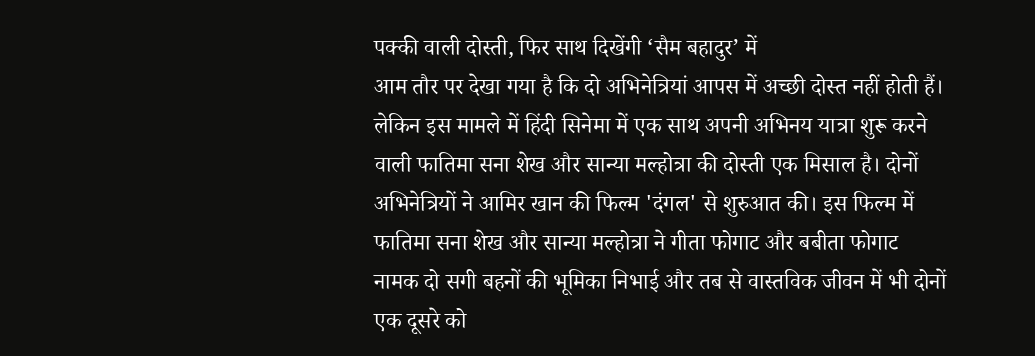पक्की वाली दोस्ती, फिर साथ दिखेंगी ‘सैम बहादुर’ में
आम तौर पर देखा गया है कि दो अभिनेत्रियां आपस में अच्छी दोस्त नहीं होती हैं। लेकिन इस मामले में हिंदी सिनेमा में एक साथ अपनी अभिनय यात्रा शुरू करने वाली फातिमा सना शेख और सान्या मल्होत्रा की दोस्ती एक मिसाल है। दोनों अभिनेत्रियों ने आमिर खान की फिल्म 'दंगल' से शुरुआत की। इस फिल्म में फातिमा सना शेख और सान्या मल्होत्रा ने गीता फोगाट और बबीता फोगाट नामक दो सगी बहनों की भूमिका निभाई और तब से वास्तविक जीवन में भी दोनों एक दूसरे को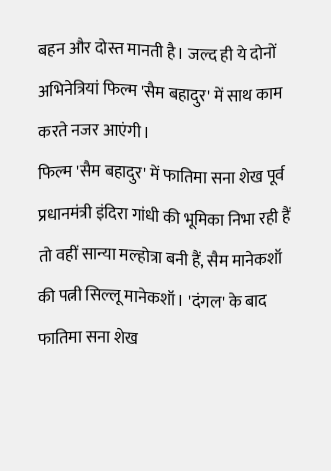बहन और दोस्त मानती है। जल्द ही ये दोनों अभिनेत्रियां फिल्म 'सैम बहादुर' में साथ काम करते नजर आएंगी।
फिल्म 'सैम बहादुर' में फातिमा सना शेख पूर्व प्रधानमंत्री इंदिरा गांधी की भूमिका निभा रही हैं तो वहीं सान्या मल्होत्रा बनी हैं, सैम मानेकशॉ की पत्नी सिल्लू मानेकशॉ। 'दंगल' के बाद फातिमा सना शेख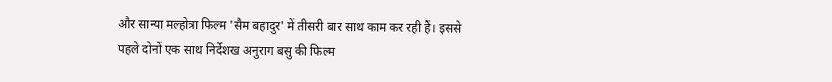और सान्या मल्होत्रा फिल्म 'सैम बहादुर' में तीसरी बार साथ काम कर रही हैं। इससे पहले दोनों एक साथ निर्देशख अनुराग बसु की फिल्म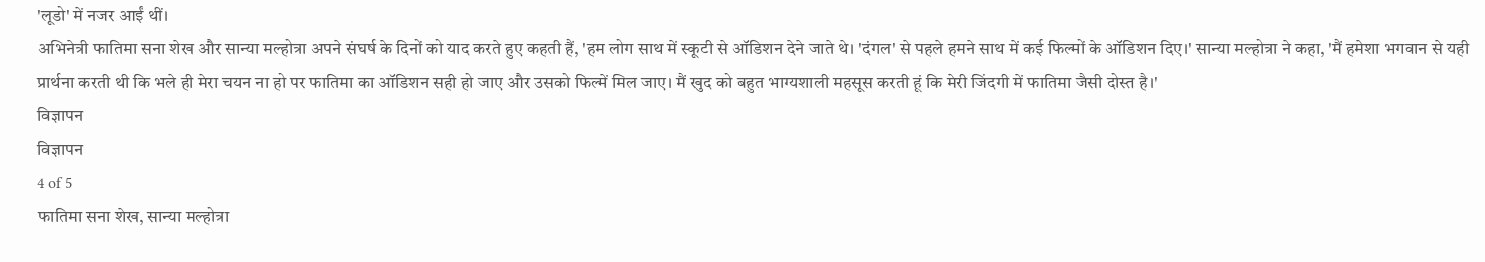'लूडो' में नजर आईं थीं।
अभिनेत्री फातिमा सना शेख और सान्या मल्होत्रा अपने संघर्ष के दिनों को याद करते हुए कहती हैं, 'हम लोग साथ में स्कूटी से ऑडिशन देने जाते थे। 'दंगल' से पहले हमने साथ में कई फिल्मों के ऑडिशन दिए।' सान्या मल्होत्रा ने कहा, 'मैं हमेशा भगवान से यही प्रार्थना करती थी कि भले ही मेरा चयन ना हो पर फातिमा का ऑडिशन सही हो जाए और उसको फिल्में मिल जाए। मैं खुद को बहुत भाग्यशाली महसूस करती हूं कि मेरी जिंदगी में फातिमा जैसी दोस्त है।'
विज्ञापन
विज्ञापन
4 of 5
फातिमा सना शेख, सान्या मल्होत्रा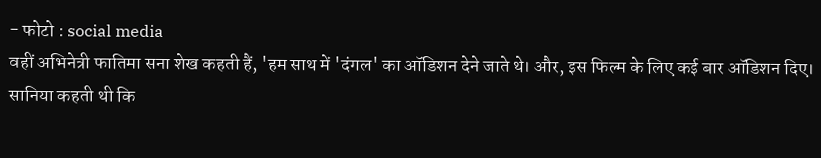- फोटो : social media
वहीं अभिनेत्री फातिमा सना शेख कहती हैं, 'हम साथ में 'दंगल' का ऑडिशन देने जाते थे। और, इस फिल्म के लिए कई बार ऑडिशन दिए। सानिया कहती थी कि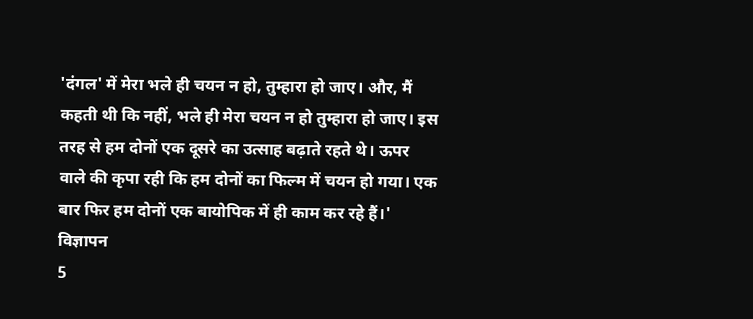'दंगल' में मेरा भले ही चयन न हो, तुम्हारा हो जाए। और, मैं कहती थी कि नहीं, भले ही मेरा चयन न हो तुम्हारा हो जाए। इस तरह से हम दोनों एक दूसरे का उत्साह बढ़ाते रहते थे। ऊपर वाले की कृपा रही कि हम दोनों का फिल्म में चयन हो गया। एक बार फिर हम दोनों एक बायोपिक में ही काम कर रहे हैं।'
विज्ञापन
5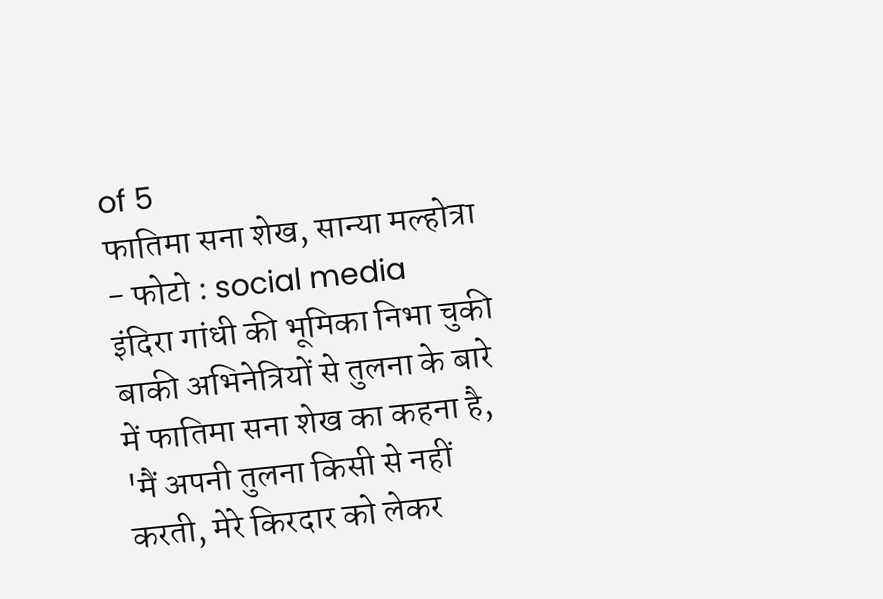of 5
फातिमा सना शेख, सान्या मल्होत्रा
- फोटो : social media
इंदिरा गांधी की भूमिका निभा चुकी बाकी अभिनेत्रियों से तुलना के बारे में फातिमा सना शेख का कहना है, 'मैं अपनी तुलना किसी से नहीं करती, मेरे किरदार को लेकर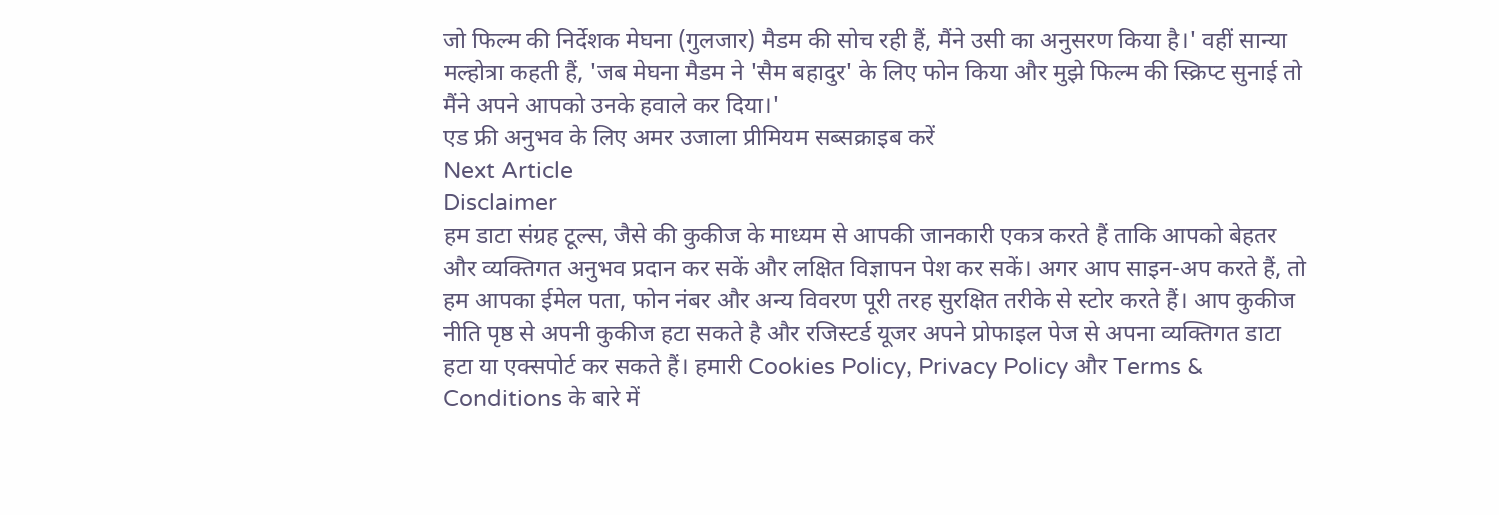जो फिल्म की निर्देशक मेघना (गुलजार) मैडम की सोच रही हैं, मैंने उसी का अनुसरण किया है।' वहीं सान्या मल्होत्रा कहती हैं, 'जब मेघना मैडम ने 'सैम बहादुर' के लिए फोन किया और मुझे फिल्म की स्क्रिप्ट सुनाई तो मैंने अपने आपको उनके हवाले कर दिया।'
एड फ्री अनुभव के लिए अमर उजाला प्रीमियम सब्सक्राइब करें
Next Article
Disclaimer
हम डाटा संग्रह टूल्स, जैसे की कुकीज के माध्यम से आपकी जानकारी एकत्र करते हैं ताकि आपको बेहतर और व्यक्तिगत अनुभव प्रदान कर सकें और लक्षित विज्ञापन पेश कर सकें। अगर आप साइन-अप करते हैं, तो हम आपका ईमेल पता, फोन नंबर और अन्य विवरण पूरी तरह सुरक्षित तरीके से स्टोर करते हैं। आप कुकीज नीति पृष्ठ से अपनी कुकीज हटा सकते है और रजिस्टर्ड यूजर अपने प्रोफाइल पेज से अपना व्यक्तिगत डाटा हटा या एक्सपोर्ट कर सकते हैं। हमारी Cookies Policy, Privacy Policy और Terms & Conditions के बारे में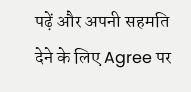पढ़ें और अपनी सहमति देने के लिए Agree पर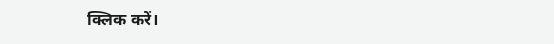क्लिक करें।